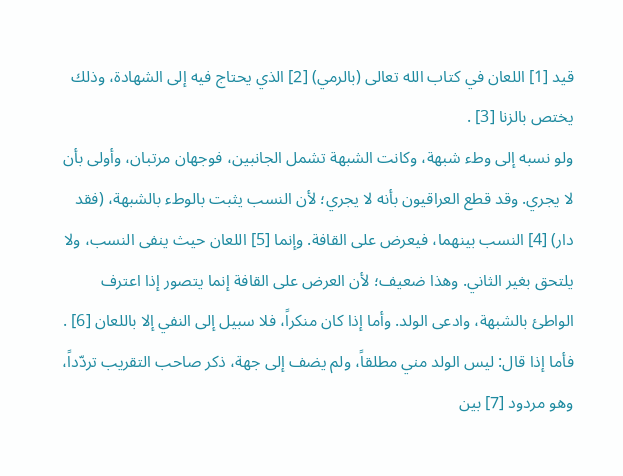قيد [1] اللعان في كتاب الله تعالى (بالرمي) [2] الذي يحتاج فيه إلى الشهادة، وذلك يختص بالزنا [3] .
ولو نسبه إلى وطء شبهة، وكانت الشبهة تشمل الجانبين، فوجهان مرتبان، وأولى بأن لا يجري. وقد قطع العراقيون بأنه لا يجري؛ لأن النسب يثبت بالوطء بالشبهة، (فقد دار) [4] النسب بينهما، فيعرض على القافة. وإنما [5] اللعان حيث ينفى النسب، ولا يلتحق بغير الثاني. وهذا ضعيف؛ لأن العرض على القافة إنما يتصور إذا اعترف الواطئ بالشبهة، وادعى الولد. وأما إذا كان منكراً، فلا سبيل إلى النفي إلا باللعان [6] . فأما إذا قال: ليس الولد مني مطلقاً، ولم يضف إلى جهة، ذكر صاحب التقريب تردّداً، وهو مردود [7] بين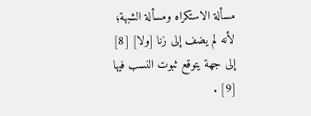مسألة الاستكراه ومسألة الشبهة؛ لأنه لم يضف إلى زنا [ولا] [8] إلى جهة يتوقع ثبوت النسب فيها [9] .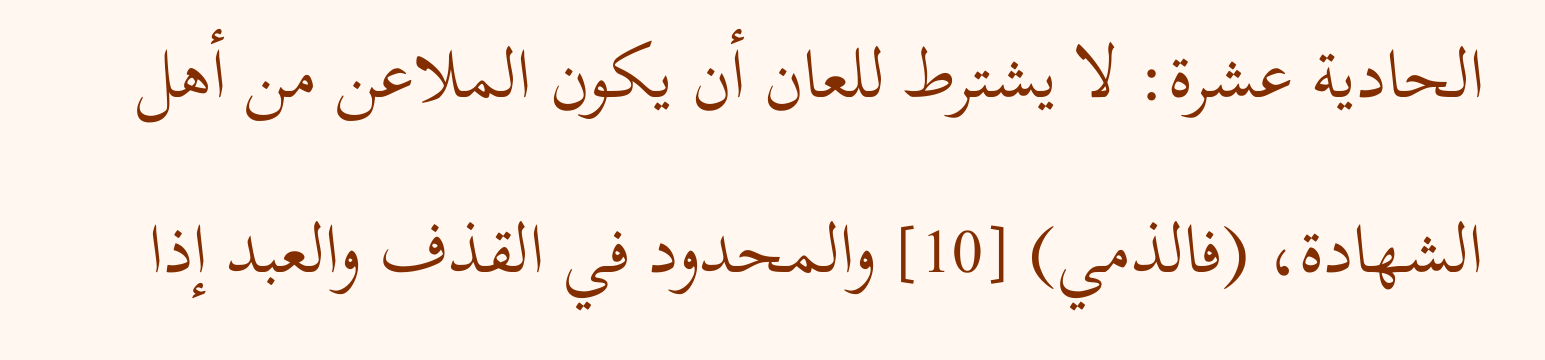الحادية عشرة: لا يشترط للعان أن يكون الملاعن من أهل الشهادة، (فالذمي) [10] والمحدود في القذف والعبد إذا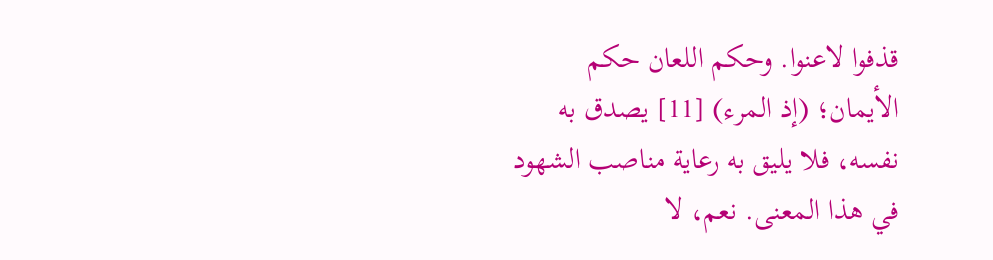قذفوا لاعنوا. وحكم اللعان حكم الأيمان؛ (إذ المرء) [11] يصدق به نفسه، فلا يليق به رعاية مناصب الشهود في هذا المعنى. نعم، لا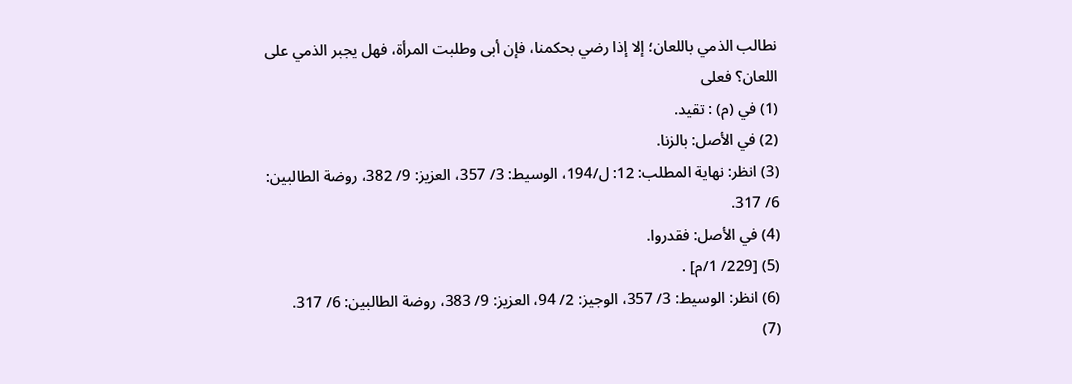نطالب الذمي باللعان؛ إلا إذا رضي بحكمنا، فإن أبى وطلبت المرأة، فهل يجبر الذمي على اللعان؟ فعلى
(1) في (م) : تقيد.
(2) في الأصل: بالزنا.
(3) انظر: نهاية المطلب: 12: ل/194، الوسيط: 3/ 357، العزيز: 9/ 382، روضة الطالبين: 6/ 317.
(4) في الأصل: فقدروا.
(5) [229/ 1/م] .
(6) انظر: الوسيط: 3/ 357، الوجيز: 2/ 94، العزيز: 9/ 383، روضة الطالبين: 6/ 317.
(7)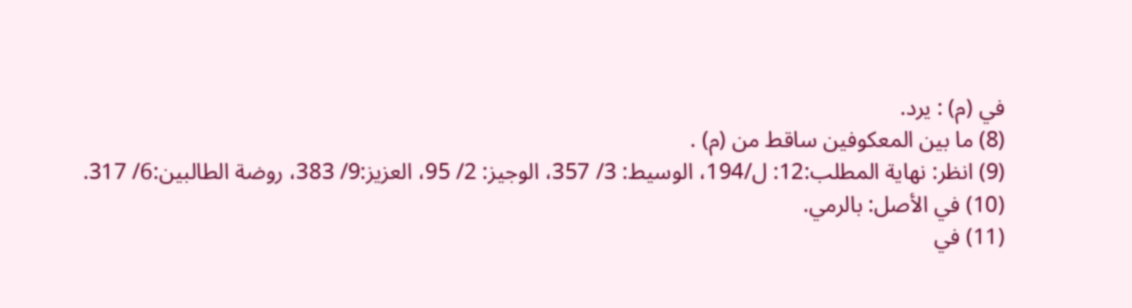في (م) : يرد.
(8) ما بين المعكوفين ساقط من (م) .
(9) انظر: نهاية المطلب:12: ل/194، الوسيط: 3/ 357، الوجيز: 2/ 95، العزيز:9/ 383، روضة الطالبين:6/ 317.
(10) في الأصل: بالرمي.
(11) في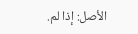الأصل: إذا لم.